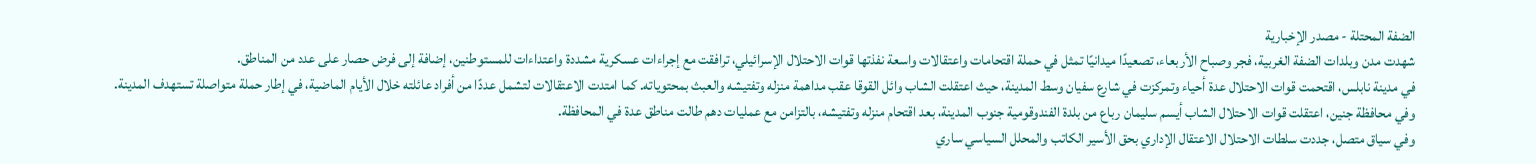الضفة المحتلة - مصدر الإخبارية
شهدت مدن وبلدات الضفة الغربية، فجر وصباح الأربعاء، تصعيدًا ميدانيًا تمثل في حملة اقتحامات واعتقالات واسعة نفذتها قوات الاحتلال الإسرائيلي، ترافقت مع إجراءات عسكرية مشددة واعتداءات للمستوطنين، إضافة إلى فرض حصار على عدد من المناطق.
في مدينة نابلس، اقتحمت قوات الاحتلال عدة أحياء وتمركزت في شارع سفيان وسط المدينة، حيث اعتقلت الشاب وائل القوقا عقب مداهمة منزله وتفتيشه والعبث بمحتوياته. كما امتدت الاعتقالات لتشمل عددًا من أفراد عائلته خلال الأيام الماضية، في إطار حملة متواصلة تستهدف المدينة.
وفي محافظة جنين، اعتقلت قوات الاحتلال الشاب أيسم سليمان رباع من بلدة الفندوقومية جنوب المدينة، بعد اقتحام منزله وتفتيشه، بالتزامن مع عمليات دهم طالت مناطق عدة في المحافظة.
وفي سياق متصل، جددت سلطات الاحتلال الاعتقال الإداري بحق الأسير الكاتب والمحلل السياسي ساري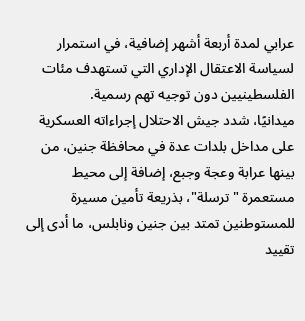عرابي لمدة أربعة أشهر إضافية، في استمرار لسياسة الاعتقال الإداري التي تستهدف مئات الفلسطينيين دون توجيه تهم رسمية.
ميدانيًا، شدد جيش الاحتلال إجراءاته العسكرية على مداخل بلدات عدة في محافظة جنين، من بينها عرابة وعجة وجبع، إضافة إلى محيط مستعمرة "ترسلة"، بذريعة تأمين مسيرة للمستوطنين تمتد بين جنين ونابلس، ما أدى إلى تقييد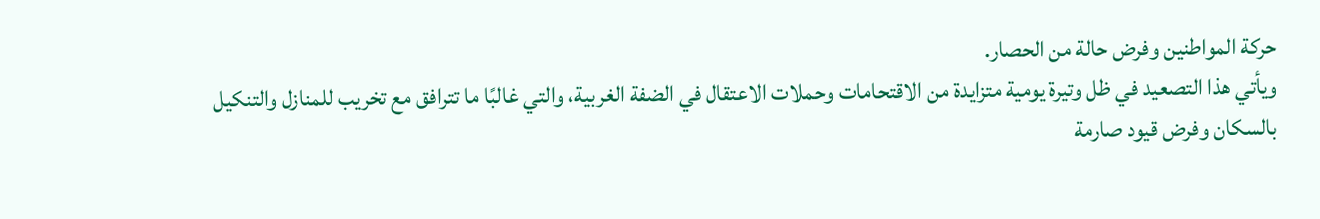حركة المواطنين وفرض حالة من الحصار.
ويأتي هذا التصعيد في ظل وتيرة يومية متزايدة من الاقتحامات وحملات الاعتقال في الضفة الغربية، والتي غالبًا ما تترافق مع تخريب للمنازل والتنكيل بالسكان وفرض قيود صارمة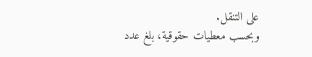على التنقل.
وبحسب معطيات حقوقية، بلغ عدد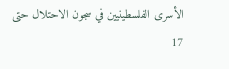الأسرى الفلسطينيين في سجون الاحتلال حتى 17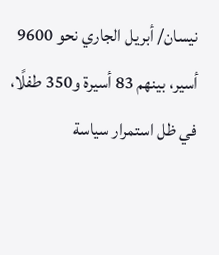نيسان/ أبريل الجاري نحو 9600 أسير، بينهم 83 أسيرة و350 طفلًا، في ظل استمرار سياسة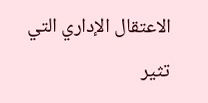الاعتقال الإداري التي تثير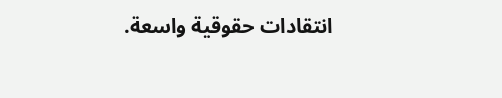انتقادات حقوقية واسعة.